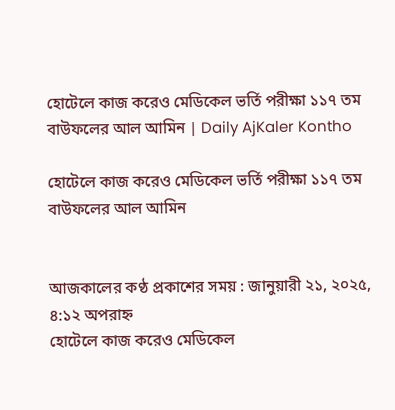হোটেলে কাজ করেও মেডিকেল ভর্তি পরীক্ষা ১১৭ তম বাউফলের আল আমিন | Daily AjKaler Kontho

হোটেলে কাজ করেও মেডিকেল ভর্তি পরীক্ষা ১১৭ তম বাউফলের আল আমিন


আজকালের কণ্ঠ প্রকাশের সময় : জানুয়ারী ২১, ২০২৫, ৪:১২ অপরাহ্ন
হোটেলে কাজ করেও মেডিকেল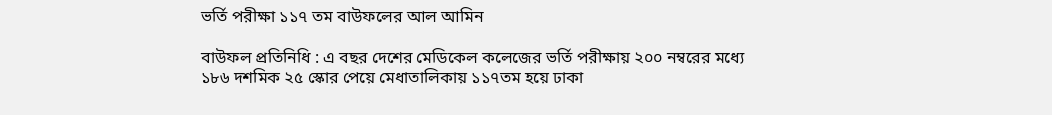ভর্তি পরীক্ষা ১১৭ তম বাউফলের আল আমিন

বাউফল প্রতিনিধি : এ বছর দেশের মেডিকেল কলেজের ভর্তি পরীক্ষায় ২০০ নম্বরের মধ্যে ১৮৬ দশমিক ২৫ স্কোর পেয়ে মেধাতালিকায় ১১৭তম হয়ে ঢাকা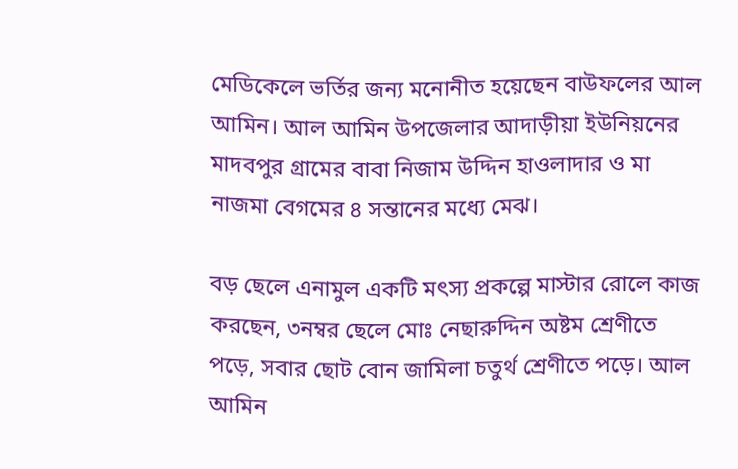মেডিকেলে ভর্তির জন্য মনোনীত হয়েছেন বাউফলের আল আমিন। আল আমিন উপজেলার আদাড়ীয়া ইউনিয়নের মাদবপুর গ্রামের বাবা নিজাম উদ্দিন হাওলাদার ও মা নাজমা বেগমের ৪ সন্তানের মধ্যে মেঝ।

বড় ছেলে এনামুল একটি মৎস্য প্রকল্পে মাস্টার রোলে কাজ করছেন, ৩নম্বর ছেলে মোঃ নেছারুদ্দিন অষ্টম শ্রেণীতে পড়ে, সবার ছোট বোন জামিলা চতুর্থ শ্রেণীতে পড়ে। আল আমিন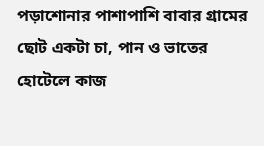পড়াশোনার পাশাপাশি বাবার গ্রামের ছোট একটা চা, পান ও ভাতের হোটেলে কাজ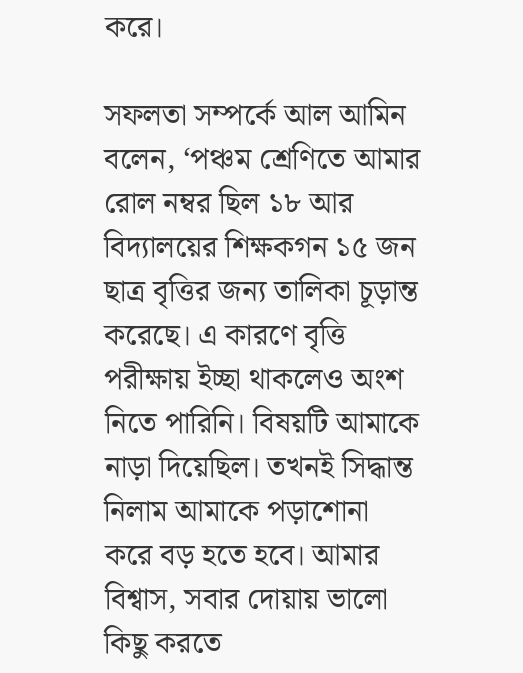করে।

সফলতা সম্পর্কে আল আমিন বলেন, ‘পঞ্চম শ্রেণিতে আমার রোল নম্বর ছিল ১৮ আর বিদ্যালয়ের শিক্ষকগন ১৫ জন ছাত্র বৃত্তির জন্য তালিকা চূড়ান্ত করেছে। এ কারণে বৃত্তি পরীক্ষায় ইচ্ছা থাকলেও অংশ নিতে পারিনি। বিষয়টি আমাকে নাড়া দিয়েছিল। তখনই সিদ্ধান্ত নিলাম আমাকে পড়াশোনা করে বড় হতে হবে। আমার বিশ্বাস, সবার দোয়ায় ভালো কিছু করতে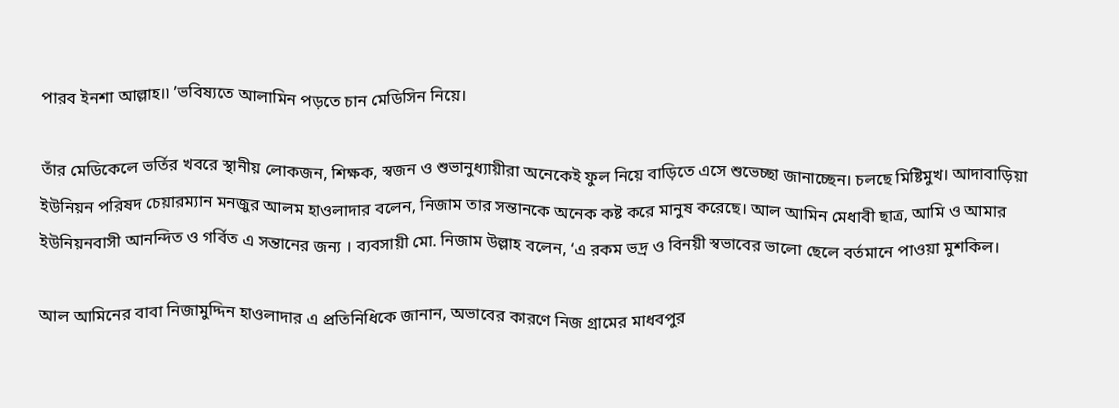পারব ইনশা আল্লাহ।৷ ’ভবিষ্যতে আলামিন পড়তে চান মেডিসিন নিয়ে।

তাঁর মেডিকেলে ভর্তির খবরে স্থানীয় লোকজন, শিক্ষক, স্বজন ও শুভানুধ্যায়ীরা অনেকেই ফুল নিয়ে বাড়িতে এসে শুভেচ্ছা জানাচ্ছেন। চলছে মিষ্টিমুখ। আদাবাড়িয়া ইউনিয়ন পরিষদ চেয়ারম্যান মনজুর আলম হাওলাদার বলেন, নিজাম তার সন্তানকে অনেক কষ্ট করে মানুষ করেছে। আল আমিন মেধাবী ছাত্র, আমি ও আমার ইউনিয়নবাসী আনন্দিত ও গর্বিত এ সন্তানের জন্য । ব্যবসায়ী মো. নিজাম উল্লাহ বলেন, ‘এ রকম ভদ্র ও বিনয়ী স্বভাবের ভালো ছেলে বর্তমানে পাওয়া মুশকিল।

আল আমিনের বাবা নিজামুদ্দিন হাওলাদার এ প্রতিনিধিকে জানান, অভাবের কারণে নিজ গ্রামের মাধবপুর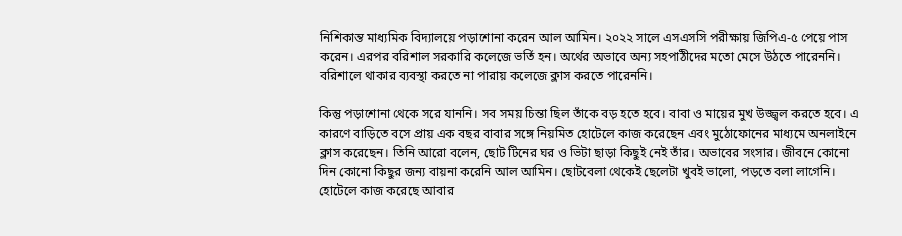নিশিকান্ত মাধ্যমিক বিদ্যালয়ে পড়াশোনা করেন আল আমিন। ২০২২ সালে এসএসসি পরীক্ষায় জিপিএ-৫ পেয়ে পাস করেন। এরপর বরিশাল সরকারি কলেজে ভর্তি হন। অর্থের অভাবে অন্য সহপাঠীদের মতো মেসে উঠতে পারেননি। বরিশালে থাকার ব্যবস্থা করতে না পারায় কলেজে ক্লাস করতে পারেননি।

কিন্তু পড়াশোনা থেকে সরে যাননি। সব সময় চিন্তা ছিল তাঁকে বড় হতে হবে। বাবা ও মায়ের মুখ উজ্জ্বল করতে হবে। এ কারণে বাড়িতে বসে প্রায় এক বছর বাবার সঙ্গে নিয়মিত হোটেলে কাজ করেছেন এবং মুঠোফোনের মাধ্যমে অনলাইনে ক্লাস করেছেন। তিনি আরো বলেন, ছোট টিনের ঘর ও ভিটা ছাড়া কিছুই নেই তাঁর। অভাবের সংসার। জীবনে কোনো দিন কোনো কিছুর জন্য বায়না করেনি আল আমিন। ছোটবেলা থেকেই ছেলেটা খুবই ভালো, পড়তে বলা লাগেনি। হোটেলে কাজ করেছে আবার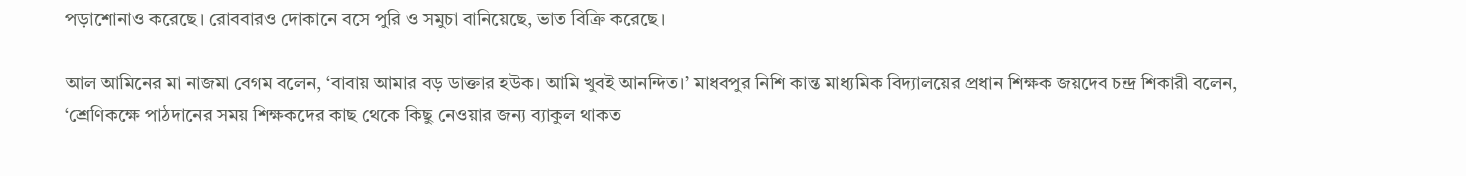পড়াশোনাও করেছে। রোববারও দোকানে বসে পুরি ও সমুচা বানিয়েছে, ভাত বিক্রি করেছে।

আল আমিনের মা নাজমা বেগম বলেন, ‘বাবায় আমার বড় ডাক্তার হউক। আমি খুবই আনন্দিত।’ মাধবপুর নিশি কান্ত মাধ্যমিক বিদ্যালয়ের প্রধান শিক্ষক জয়দেব চন্দ্র শিকারী বলেন, ‘শ্রেণিকক্ষে পাঠদানের সময় শিক্ষকদের কাছ থেকে কিছু নেওয়ার জন্য ব্যাকুল থাকত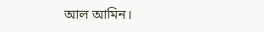আল আমিন।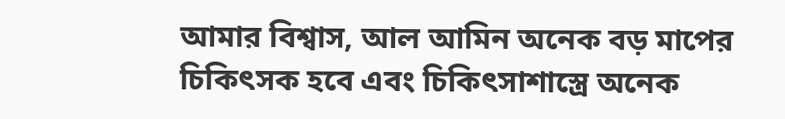আমার বিশ্বাস, আল আমিন অনেক বড় মাপের চিকিৎসক হবে এবং চিকিৎসাশাস্ত্রে অনেক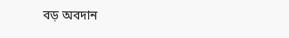বড় অবদান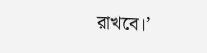রাখবে।’